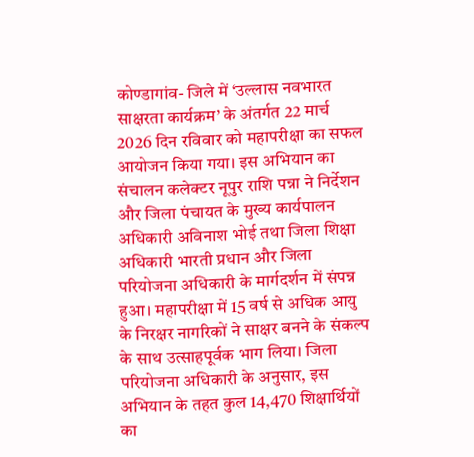कोण्डागांव- जिले में ‘उल्लास नवभारत साक्षरता कार्यक्रम’ के अंतर्गत 22 मार्च 2026 दिन रविवार को महापरीक्षा का सफल आयोजन किया गया। इस अभियान का संचालन कलेक्टर नूपुर राशि पन्ना ने निर्देशन और जिला पंचायत के मुख्य कार्यपालन अधिकारी अविनाश भोई तथा जिला शिक्षा अधिकारी भारती प्रधान और जिला परियोजना अधिकारी के मार्गदर्शन में संपन्न हुआ। महापरीक्षा में 15 वर्ष से अधिक आयु के निरक्षर नागरिकों ने साक्षर बनने के संकल्प के साथ उत्साहपूर्वक भाग लिया। जिला परियोजना अधिकारी के अनुसार, इस अभियान के तहत कुल 14,470 शिक्षार्थियों का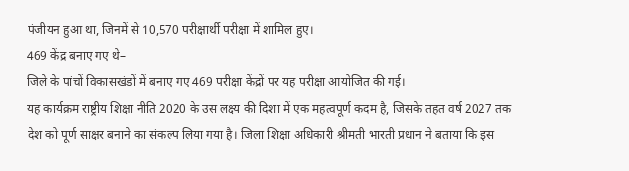पंजीयन हुआ था, जिनमें से 10,570 परीक्षार्थी परीक्षा में शामिल हुए।
469 केंद्र बनाए गए थे–
जिले के पांचों विकासखंडों में बनाए गए 469 परीक्षा केंद्रों पर यह परीक्षा आयोजित की गई।
यह कार्यक्रम राष्ट्रीय शिक्षा नीति 2020 के उस लक्ष्य की दिशा में एक महत्वपूर्ण कदम है, जिसके तहत वर्ष 2027 तक देश को पूर्ण साक्षर बनाने का संकल्प लिया गया है। जिला शिक्षा अधिकारी श्रीमती भारती प्रधान ने बताया कि इस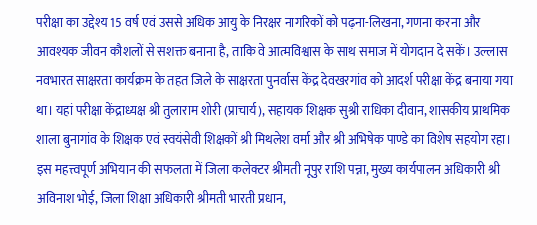परीक्षा का उद्देश्य 15 वर्ष एवं उससे अधिक आयु के निरक्षर नागरिकों को पढ़ना-लिखना, गणना करना और आवश्यक जीवन कौशलों से सशक्त बनाना है, ताकि वे आत्मविश्वास के साथ समाज में योगदान दे सकें। उल्लास नवभारत साक्षरता कार्यक्रम के तहत जिले के साक्षरता पुनर्वास केंद्र देवखरगांव को आदर्श परीक्षा केंद्र बनाया गया था। यहां परीक्षा केंद्राध्यक्ष श्री तुलाराम शोरी (प्राचार्य), सहायक शिक्षक सुश्री राधिका दीवान, शासकीय प्राथमिक शाला बुनागांव के शिक्षक एवं स्वयंसेवी शिक्षकों श्री मिथलेश वर्मा और श्री अभिषेक पाण्डे का विशेष सहयोग रहा। इस महत्त्वपूर्ण अभियान की सफलता में जिला कलेक्टर श्रीमती नूपुर राशि पन्ना, मुख्य कार्यपालन अधिकारी श्री अविनाश भोई, जिला शिक्षा अधिकारी श्रीमती भारती प्रधान,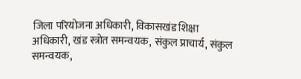जिला परियोजना अधिकारी, विकासखंड शिक्षा अधिकारी, खंड स्त्रोत समन्वयक, संकुल प्राचार्य, संकुल समन्वयक,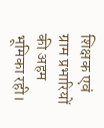शिक्षक एवं ग्राम प्रभारियों की अहम भूमिका रही।